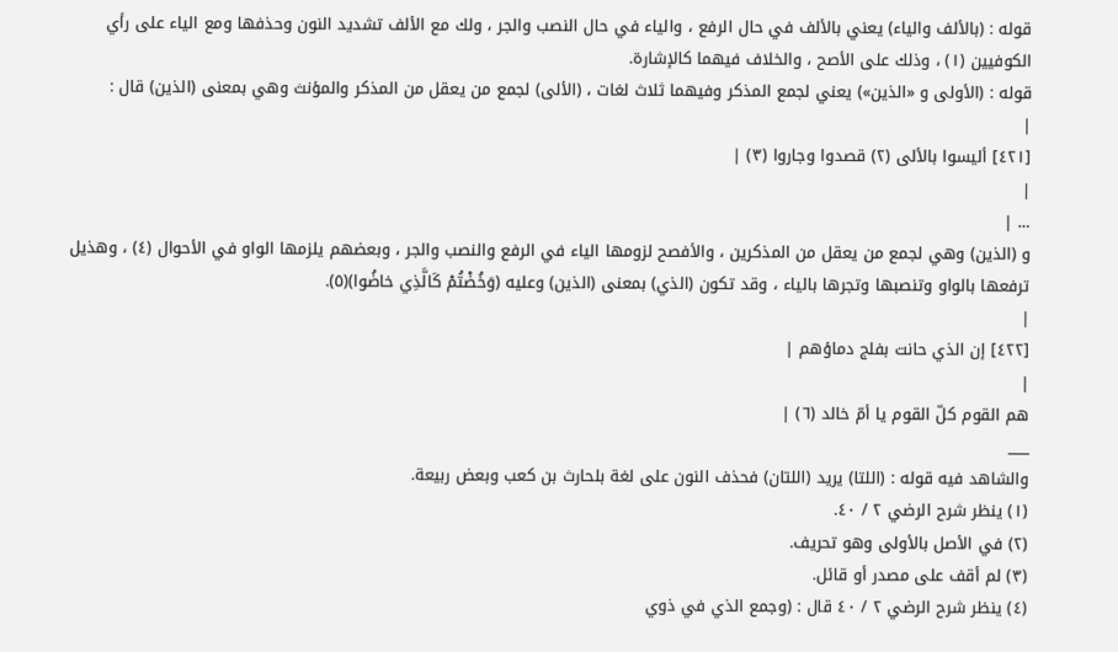قوله : (بالألف والياء) يعني بالألف في حال الرفع ، والياء في حال النصب والجر ، ولك مع الألف تشديد النون وحذفها ومع الياء على رأي الكوفيين (١) ، وذلك على الأصح ، والخلاف فيهما كالإشارة.
قوله : (الأولى و «الذين») يعني لجمع المذكر وفيهما ثلاث لغات ، (الألى) لجمع من يعقل من المذكر والمؤنث وهي بمعنى (الذين) قال :
|
[٤٢١] أليسوا بالألى (٢) قصدوا وجاروا (٣) |
|
... |
و (الذين) وهي لجمع من يعقل من المذكرين ، والأفصح لزومها الياء في الرفع والنصب والجر ، وبعضهم يلزمها الواو في الأحوال (٤) ، وهذيل ترفعها بالواو وتنصبها وتجرها بالياء ، وقد تكون (الذي) بمعنى (الذين) وعليه (وَخُضْتُمْ كَالَّذِي خاضُوا)(٥).
|
[٤٢٢] إن الذي حانت بفلج دماؤهم |
|
هم القوم كلّ القوم يا أمّ خالد (٦) |
___
والشاهد فيه قوله : (اللتا) يريد (اللتان) فحذف النون على لغة بلحارث بن كعب وبعض ربيعة.
(١) ينظر شرح الرضي ٢ / ٤٠.
(٢) في الأصل بالأولى وهو تحريف.
(٣) لم أقف على مصدر أو قائل.
(٤) ينظر شرح الرضي ٢ / ٤٠ قال : (وجمع الذي في ذوي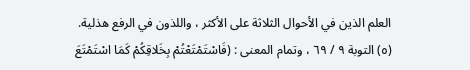العلم الذين في الأحوال الثلاثة على الأكثر ، واللذون في الرفع هذلية.
(٥) التوبة ٩ / ٦٩ ، وتمام المعنى : (فَاسْتَمْتَعْتُمْ بِخَلاقِكُمْ كَمَا اسْتَمْتَعَ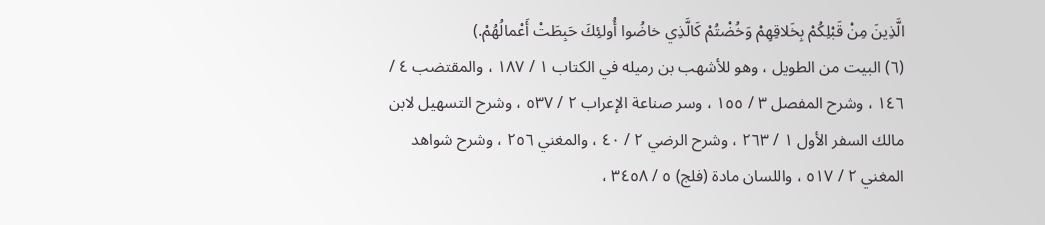الَّذِينَ مِنْ قَبْلِكُمْ بِخَلاقِهِمْ وَخُضْتُمْ كَالَّذِي خاضُوا أُولئِكَ حَبِطَتْ أَعْمالُهُمْ.)
(٦) البيت من الطويل ، وهو للأشهب بن رميله في الكتاب ١ / ١٨٧ ، والمقتضب ٤ / ١٤٦ ، وشرح المفصل ٣ / ١٥٥ ، وسر صناعة الإعراب ٢ / ٥٣٧ ، وشرح التسهيل لابن مالك السفر الأول ١ / ٢٦٣ ، وشرح الرضي ٢ / ٤٠ ، والمغني ٢٥٦ ، وشرح شواهد المغني ٢ / ٥١٧ ، واللسان مادة (فلج) ٥ / ٣٤٥٨ ،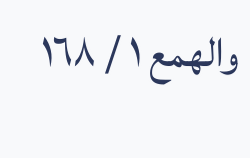والهمع ١ / ١٦٨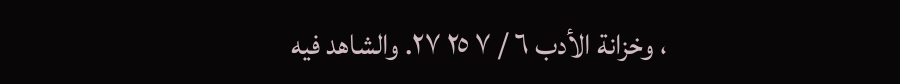، وخزانة الأدب ٦ / ٧ ٢٥ ٢٧. والشاهد فيه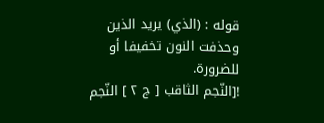قوله : (الذي) يريد الذين وحذفت النون تخفيفا أو للضرورة.
![النّجم الثاقب [ ج ٢ ] النّجم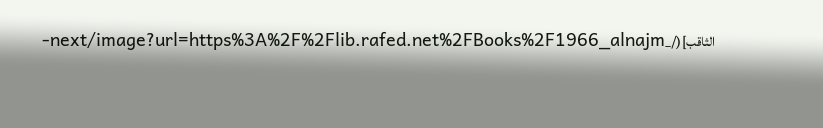الثاقب](/_next/image?url=https%3A%2F%2Flib.rafed.net%2FBooks%2F1966_alnajm-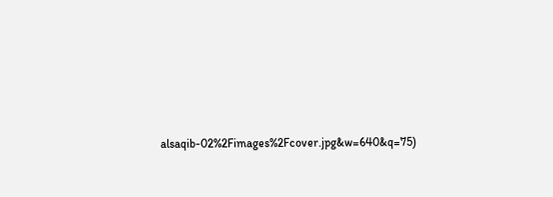alsaqib-02%2Fimages%2Fcover.jpg&w=640&q=75)